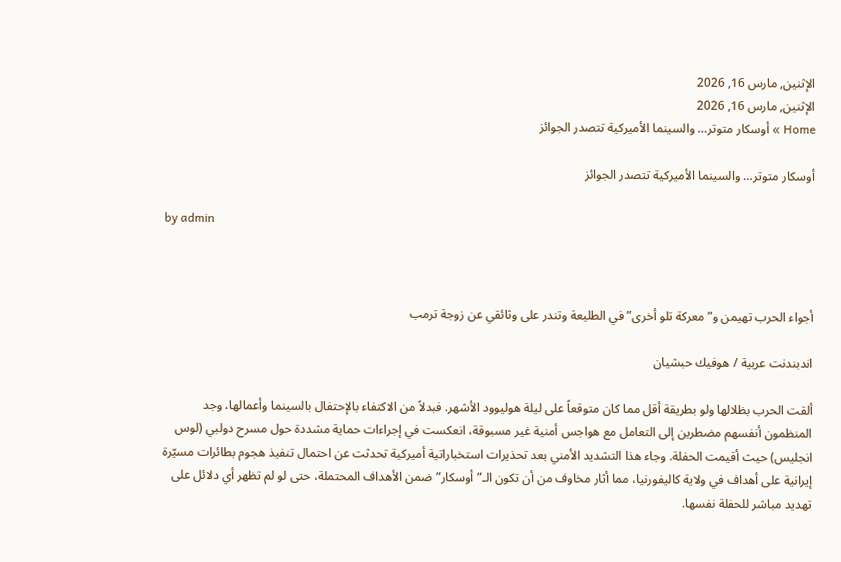الإثنين, مارس 16, 2026
الإثنين, مارس 16, 2026
Home » أوسكار متوتر… والسينما الأميركية تتصدر الجوائز

أوسكار متوتر… والسينما الأميركية تتصدر الجوائز

by admin



أجواء الحرب تهيمن و”معركة تلو أخرى” في الطليعة وتندر على وثائقي عن زوجة ترمب

اندبندنت عربية / هوفيك حبشيان

ألقت الحرب بظلالها ولو بطريقة أقل مما كان متوقعاً على ليلة هوليوود الأشهر. فبدلاً من الاكتفاء بالإحتفال بالسينما وأعمالها، وجد المنظمون أنفسهم مضطرين إلى التعامل مع هواجس أمنية غير مسبوقة، انعكست في إجراءات حماية مشددة حول مسرح دولبي (لوس انجليس) حيث أقيمت الحفلة. وجاء هذا التشديد الأمني بعد تحذيرات استخباراتية أميركية تحدثت عن احتمال تنفيذ هجوم بطائرات مسيّرة إيرانية على أهداف في ولاية كاليفورنيا، مما أثار مخاوف من أن تكون الـ”أوسكار” ضمن الأهداف المحتملة، حتى لو لم تظهر أي دلائل على تهديد مباشر للحفلة نفسها.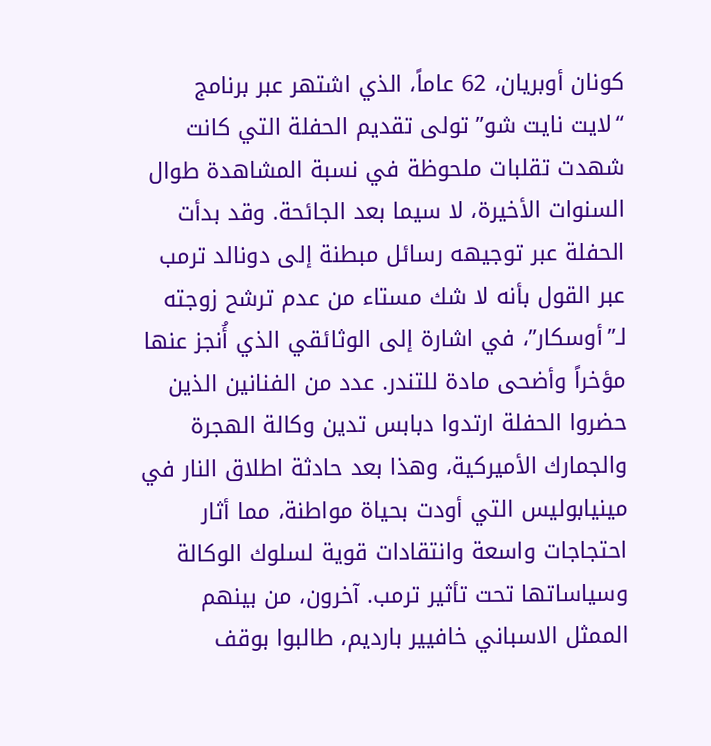كونان أوبريان، 62 عاماً، الذي اشتهر عبر برنامج “لايت نايت شو” تولى تقديم الحفلة التي كانت شهدت تقلبات ملحوظة في نسبة المشاهدة طوال السنوات الأخيرة، لا سيما بعد الجائحة. وقد بدأت الحفلة عبر توجيهه رسائل مبطنة إلى دونالد ترمب عبر القول بأنه لا شك مستاء من عدم ترشح زوجته لـ”أوسكار”، في اشارة إلى الوثائقي الذي أُنجز عنها مؤخراً وأضحى مادة للتندر. عدد من الفنانين الذين حضروا الحفلة ارتدوا دبابس تدين وكالة الهجرة والجمارك الأميركية، وهذا بعد حادثة اطلاق النار في مينيابوليس التي أودت بحياة مواطنة، مما أثار احتجاجات واسعة وانتقادات قوية لسلوك الوكالة وسياساتها تحت تأثير ترمب. آخرون، من بينهم الممثل الاسباني خافيير بارديم، طالبوا بوقف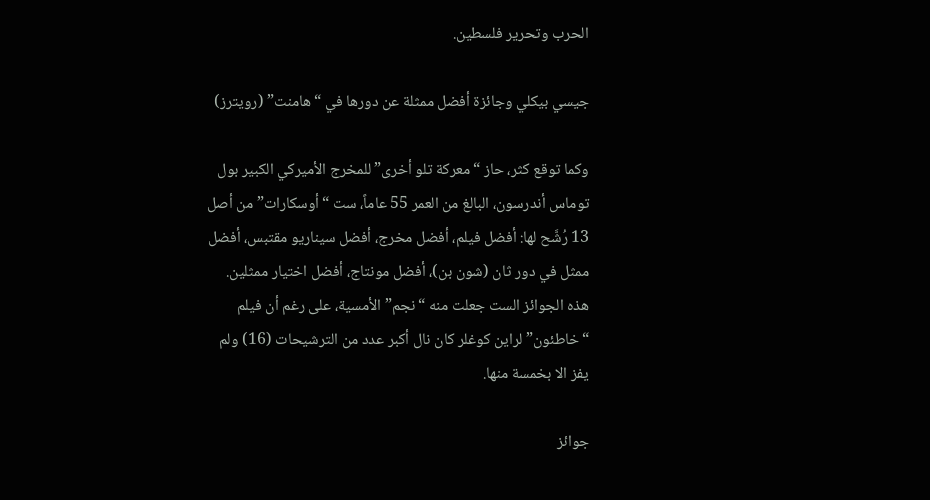الحرب وتحرير فلسطين.

جيسي بيكلي وجائزة أفضل ممثلة عن دورها في “هامنت” (رويترز)

وكما توقع كثر، حاز “معركة تلو أخرى” للمخرج الأميركي الكبير بول توماس أندرسون، البالغ من العمر 55 عاماً، ست “أوسكارات” من أصل 13 رُشَّح لها: أفضل فيلم، أفضل مخرج، أفضل سيناريو مقتبس، أفضل ممثل في دور ثان (شون بن)، أفضل مونتاج، أفضل اختيار ممثلين. هذه الجوائز الست جعلت منه “نجم” الأمسية، على رغم أن فيلم  “خاطئون” لراين كوغلر كان نال أكبر عدد من الترشيحات (16) ولم يفز الا بخمسة منها.

جوائز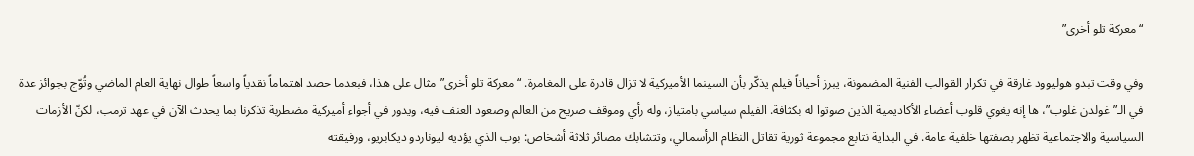“معركة تلو أخرى”

وفي وقت تبدو هوليوود غارقة في تكرار القوالب الفنية المضمونة، يبرز أحياناً فيلم يذكّر بأن السينما الأميركية لا تزال قادرة على المغامرة. “معركة تلو أخرى” مثال على هذا، فبعدما حصد اهتماماً نقدياً واسعاً طوال نهاية العام الماضي وتُوّج بجوائز عدة في الـ”غولدن غلوب”، ها إنه يغوي قلوب أعضاء الأكاديمية الذين صوتوا له بكثافة. الفيلم سياسي بامتياز، وله رأي وموقف صريح من العالم وصعود العنف فيه، ويدور في أجواء أميركية مضطربة تذكرنا بما يحدث الآن في عهد ترمب، لكنّ الأزمات السياسية والاجتماعية تظهر بصفتها خلفية عامة. في البداية نتابع مجموعة ثورية تقاتل النظام الرأسمالي، وتتشابك مصائر ثلاثة أشخاص: بوب الذي يؤديه ليوناردو ديكابريو، ورفيقته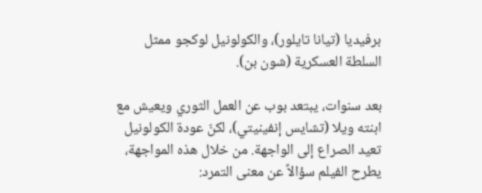برفيديا (تيانا تايلور)، والكولونيل لوكجو ممثل السلطة العسكرية (شون بن).

بعد سنوات، يبتعد بوب عن العمل الثوري ويعيش مع ابنته ويلا (تشايس إنفينيتي)، لكنّ عودة الكولونيل تعيد الصراع إلى الواجهة. من خلال هذه المواجهة، يطرح الفيلم سؤالاً عن معنى التمرد: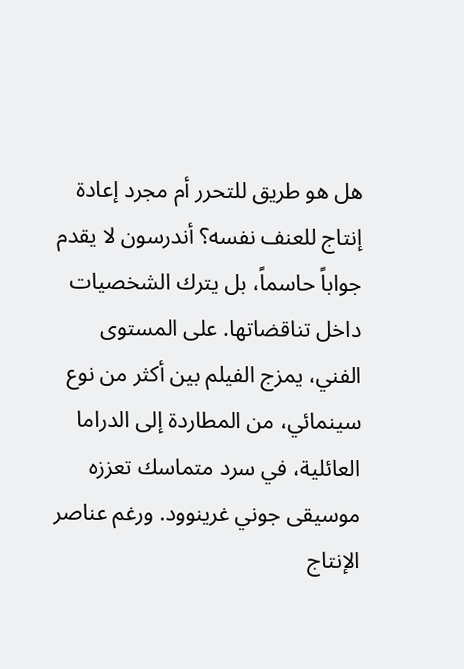هل هو طريق للتحرر أم مجرد إعادة إنتاج للعنف نفسه؟ أندرسون لا يقدم جواباً حاسماً، بل يترك الشخصيات داخل تناقضاتها. على المستوى الفني، يمزج الفيلم بين أكثر من نوع سينمائي، من المطاردة إلى الدراما العائلية، في سرد متماسك تعززه موسيقى جوني غرينوود. ورغم عناصر الإنتاج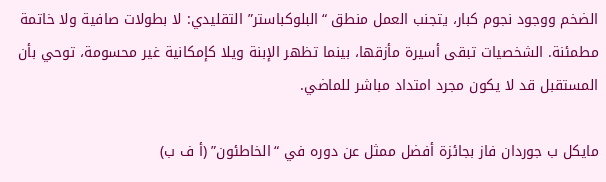الضخم ووجود نجوم كبار، يتجنب العمل منطق “البلوكباستر” التقليدي: لا بطولات صافية ولا خاتمة مطمئنة. الشخصيات تبقى أسيرة مأزقها، بينما تظهر الإبنة ويلا كإمكانية غير محسومة، توحي بأن المستقبل قد لا يكون مجرد امتداد مباشر للماضي.

مايكل ب جوردان فاز بجائزة أفضل ممثل عن دوره في “الخاطئون” (أ ف ب)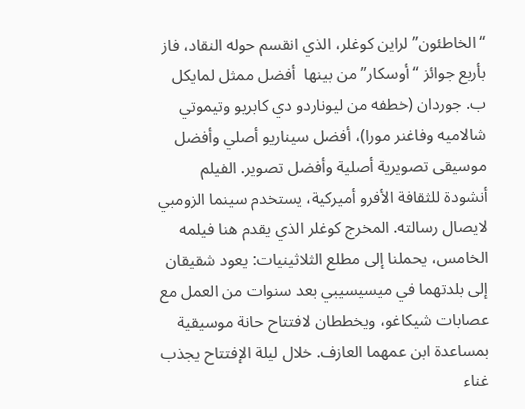“الخاطئون” لراين كوغلر، الذي انقسم حوله النقاد، فاز بأربع جوائز “أوسكار” من بينها  أفضل ممثل لمايكل ب. جوردان (خطفه من ليوناردو دي كابريو وتيموتي شالاميه وفاغنر مورا)، أفضل سيناريو أصلي وأفضل موسيقى تصويرية أصلية وأفضل تصوير. الفيلم أنشودة للثقافة الأفرو أميركية، يستخدم سينما الزومبي لايصال رسالته. المخرج كوغلر الذي يقدم هنا فيلمه الخامس، يحملنا إلى مطلع الثلاثينيات: يعود شقيقان إلى بلدتهما في ميسيسيبي بعد سنوات من العمل مع عصابات شيكاغو، ويخططان لافتتاح حانة موسيقية بمساعدة ابن عمهما العازف. خلال ليلة الإفتتاح يجذب غناء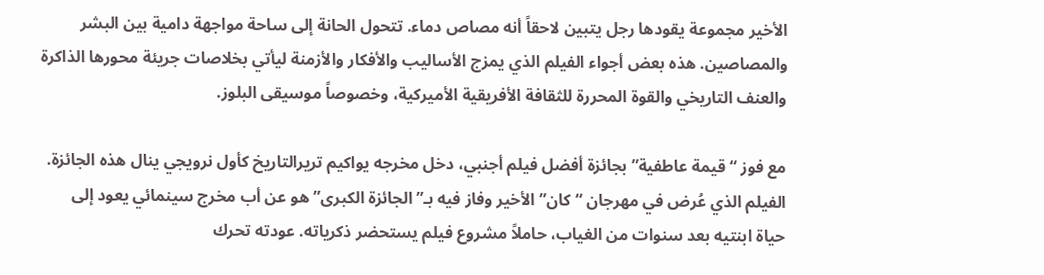الأخير مجموعة يقودها رجل يتبين لاحقاً أنه مصاص دماء. تتحول الحانة إلى ساحة مواجهة دامية بين البشر والمصاصين. هذه بعض أجواء الفيلم الذي يمزج الأساليب والأفكار والأزمنة ليأتي بخلاصات جريئة محورها الذاكرة والعنف التاريخي والقوة المحررة للثقافة الأفريقية الأميركية، وخصوصاً موسيقى البلوز.

مع فوز “قيمة عاطفية” بجائزة أفضل فيلم أجنبي، دخل مخرجه يواكيم تريرالتاريخ كأول نرويجي ينال هذه الجائزة. الفيلم الذي عُرض في مهرجان “كان” الأخير وفاز فيه بـ”الجائزة الكبرى” هو عن أب مخرج سينمائي يعود إلى حياة ابنتيه بعد سنوات من الغياب، حاملاً مشروع فيلم يستحضر ذكرياته. عودته تحرك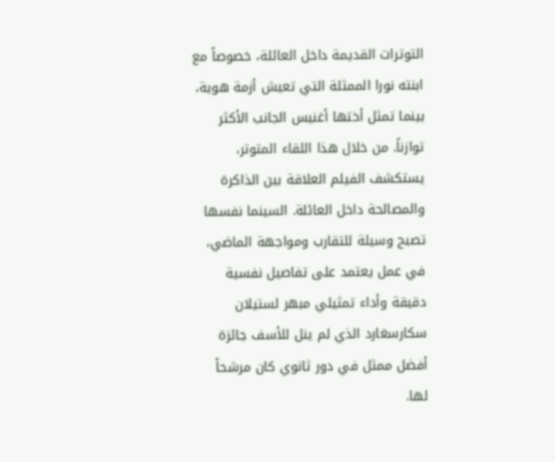التوترات القديمة داخل العائلة، خصوصاً مع ابنته نورا الممثلة التي تعيش أزمة هوية، بينما تمثل أختها أغنيس الجانب الأكثر توازناً. من خلال هذا اللقاء المتوتر، يستكشف الفيلم العلاقة بين الذاكرة والمصالحة داخل العائلة. السينما نفسها تصبح وسيلة للتقارب ومواجهة الماضي، في عمل يعتمد على تفاصيل نفسية دقيقة وأداء تمثيلي مبهر لستيلان سكارسغارد الذي لم ينل للأسف جائزة أفضل ممثل في دور ثانوي كان مرشحاً لها.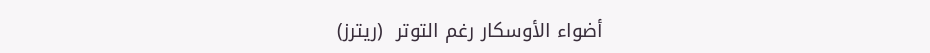أضواء الأوسكار رغم التوتر  (ريترز)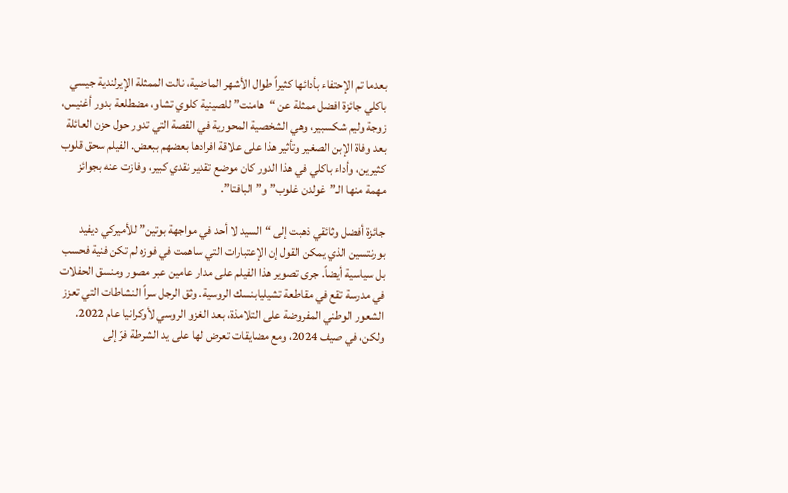بعدما تم الإحتفاء بأدائها كثيراً طوال الأشهر الماضية، نالت الممثلة الإيرلندية جيسي باكلي جائزة افضل ممثلة عن “هامنت” للصينية كلوي تشاو، مضطلعة بدور أغنيس، زوجة وليم شكسبير، وهي الشخصية المحورية في القصة التي تدور حول حزن العائلة بعد وفاة الإبن الصغير وتأثير هذا على علاقة افرادها بعضهم ببعض. الفيلم سحق قلوب كثيرين، وأداء باكلي في هذا الدور كان موضع تقدير نقدي كبير، وفازت عنه بجوائز مهمة منها الـ”غولدن غلوب” و”البافتا”.

جائزة أفضل وثائقي ذهبت إلى “السيد لا أحد في مواجهة بوتين” للأميركي ديفيد بورنتسين الذي يمكن القول إن الإعتبارات التي ساهمت في فوزه لم تكن فنية فحسب بل سياسية أيضاً. جرى تصوير هذا الفيلم على مدار عامين عبر مصور ومنسق الحفلات في مدرسة تقع في مقاطعة تشيليابنسك الروسية. وثق الرجل سراً النشاطات التي تعزز الشعور الوطني المفروضة على التلامذة، بعد الغزو الروسي لأوكرانيا عام 2022. ولكن، في صيف 2024، ومع مضايقات تعرض لها على يد الشرطة فرّ إلى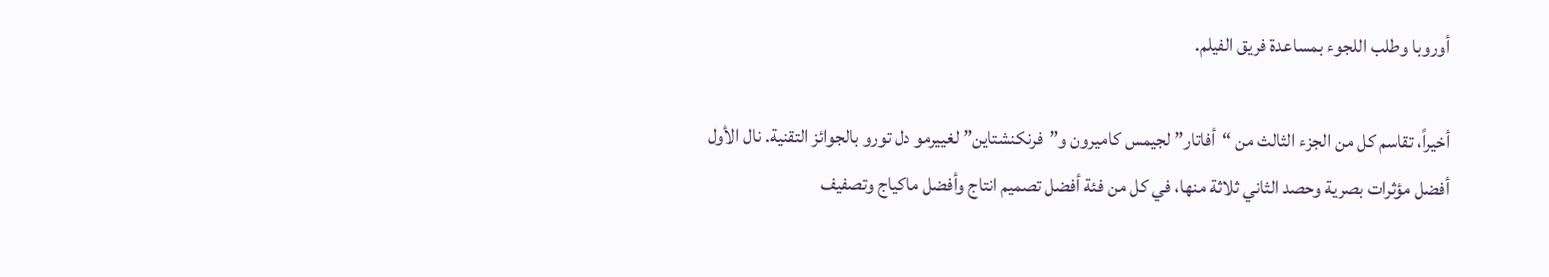أوروبا وطلب اللجوء بمساعدة فريق الفيلم.

أخيراً، تقاسم كل من الجزء الثالث من “أفاتار” لجيمس كاميرون و”فرنكنشتاين” لغييرمو دل تورو بالجوائز التقنية. نال الأول أفضل مؤثرات بصرية وحصد الثاني ثلاثة منها، في كل من فئة أفضل تصميم انتاج وأفضل ماكياج وتصفيف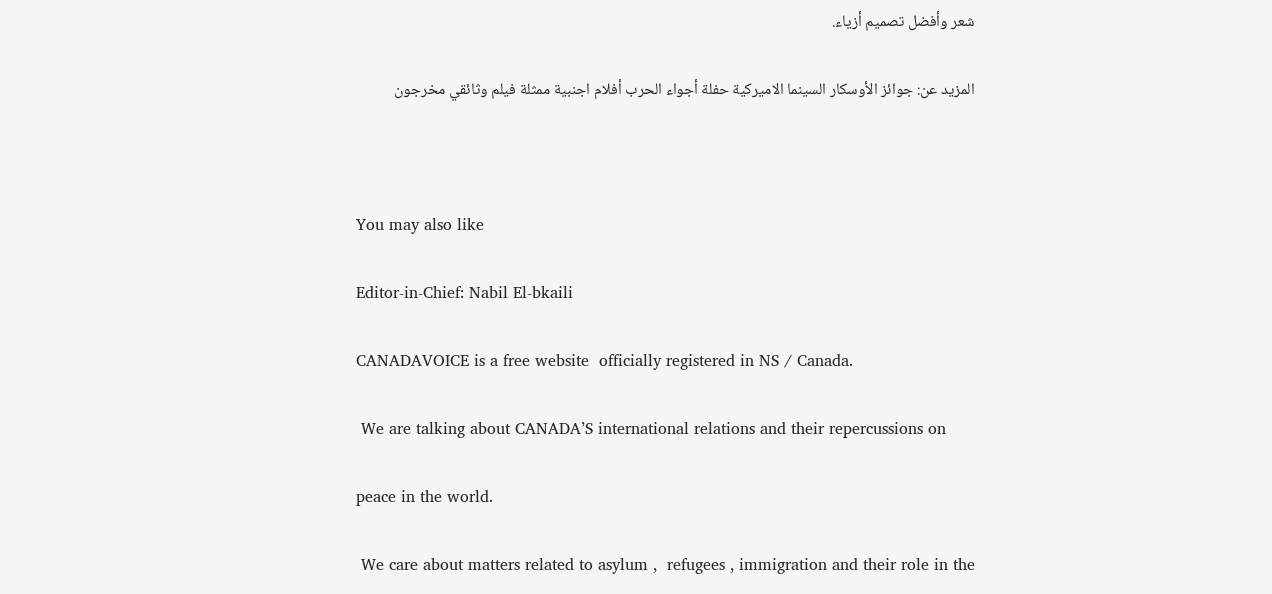شعر وأفضل تصميم أزياء.

المزيد عن: جوائز الأوسكار السينما الاميركية حفلة أجواء الحرب أفلام اجنبية ممثلة فيلم وثائقي مخرجون



You may also like

Editor-in-Chief: Nabil El-bkaili

CANADAVOICE is a free website  officially registered in NS / Canada.

 We are talking about CANADA’S international relations and their repercussions on

peace in the world.

 We care about matters related to asylum ,  refugees , immigration and their role in the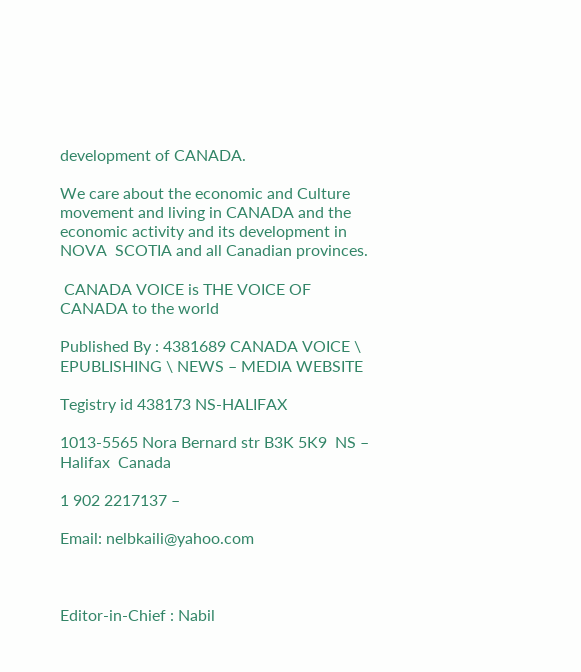development of CANADA.

We care about the economic and Culture movement and living in CANADA and the economic activity and its development in NOVA  SCOTIA and all Canadian provinces.

 CANADA VOICE is THE VOICE OF CANADA to the world

Published By : 4381689 CANADA VOICE \ EPUBLISHING \ NEWS – MEDIA WEBSITE

Tegistry id 438173 NS-HALIFAX

1013-5565 Nora Bernard str B3K 5K9  NS – Halifax  Canada

1 902 2217137 –

Email: nelbkaili@yahoo.com



Editor-in-Chief : Nabil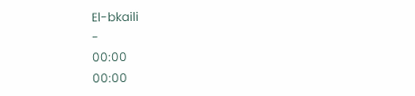El-bkaili
-
00:00
00:00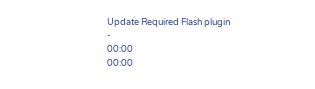Update Required Flash plugin
-
00:00
00:00